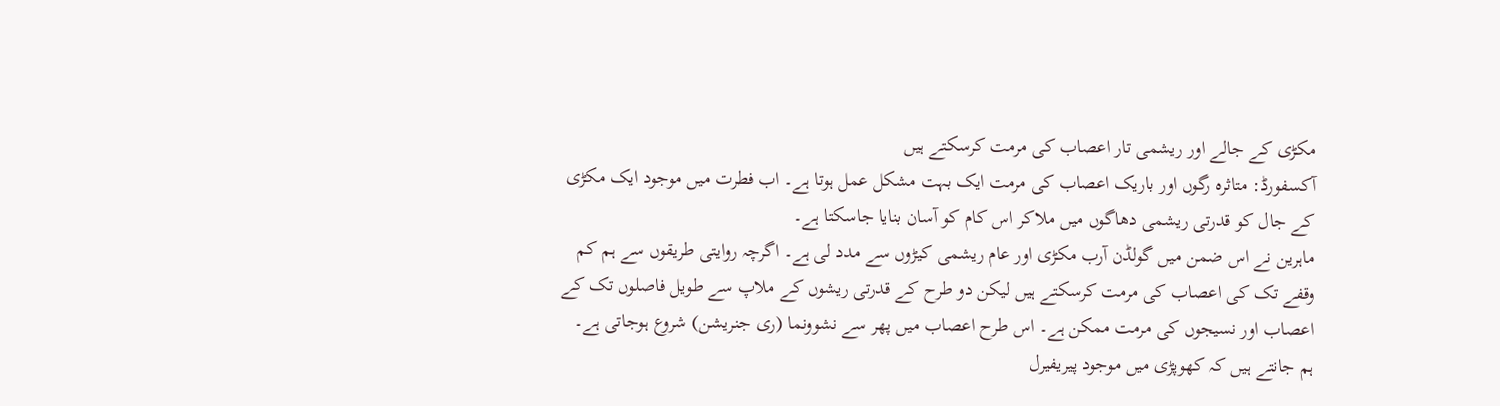مکڑی کے جالے اور ریشمی تار اعصاب کی مرمت کرسکتے ہیں
آکسفورڈ: متاثرہ رگوں اور باریک اعصاب کی مرمت ایک بہت مشکل عمل ہوتا ہے۔ اب فطرت میں موجود ایک مکڑی کے جال کو قدرتی ریشمی دھاگوں میں ملاکر اس کام کو آسان بنایا جاسکتا ہے۔
ماہرین نے اس ضمن میں گولڈن آرب مکڑی اور عام ریشمی کیڑوں سے مدد لی ہے۔ اگرچہ روایتی طریقوں سے ہم کم وقفے تک کی اعصاب کی مرمت کرسکتے ہیں لیکن دو طرح کے قدرتی ریشوں کے ملاپ سے طویل فاصلوں تک کے اعصاب اور نسیجوں کی مرمت ممکن ہے۔ اس طرح اعصاب میں پھر سے نشوونما (ری جنریشن) شروع ہوجاتی ہے۔
ہم جانتے ہیں کہ کھوپڑی میں موجود پیریفیرل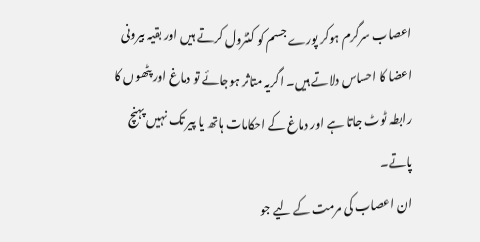اعصاب سرگرم ہوکر پورے جسم کو کنٹرول کرتے ہیں اور بقیہ بیرونی اعضا کا احساس دلاتے ہیں۔ اگریہ متاثر ہوجائے تو دماغ اور پٹھوں کا رابطہ ٹوٹ جاتا ہے اور دماغ کے احکامات ہاتھ یا پیر تک نہیں پہنچ پاتے۔
ان اعصاب کی مرمت کے لیے جو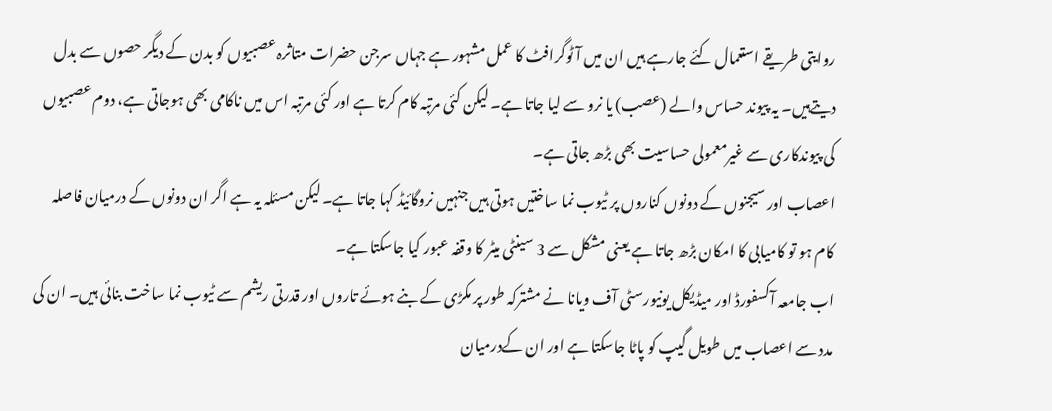روایتی طریقے استعمال کئے جارہے ہیں ان میں آٹوگرافٹ کا عمل مشہور ہے جہاں سرجن حضرات متاثرہ عصبیوں کو بدن کے دیگر حصوں سے بدل دیتےہیں۔ یہ پیوند حساس والے (عصب) یا نرو سے لیا جاتا ہے۔ لیکن کئی مرتبہ کام کرتا ہے اور کئی مرتبہ اس میں ناکامی بھی ہوجاتی ہے، دوم عصبیوں کی پیوندکاری سے غیرمعمولی حساسیت بھی بڑھ جاتی ہے۔
اعصاب اور سیجنوں کے دونوں کناروں پر ٹیوب نما ساختیں ہوتی ہیں جنہیں نروگائیڈ کہا جاتا ہے۔ لیکن مسئلہ یہ ہے اگر ان دونوں کے درمیان فاصلہ کام ہو تو کامیابی کا امکان بڑھ جاتا ہے یعنی مشکل سے 3 سینٹی میٹر کا وقفہ عبور کیا جاسکتا ہے۔
اب جامعہ آکسفورڈ اور میڈیکل یونیورسٹی آف ویانا نے مشترکہ طور پر مکڑی کے بنے ہوئے تاروں اور قدرتی ریشم سے ٹیوب نما ساخت بنائی ہیں۔ ان کی مدد سے اعصاب میں طویل گیپ کو پاٹا جاسکتا ہے اور ان کےدرمیان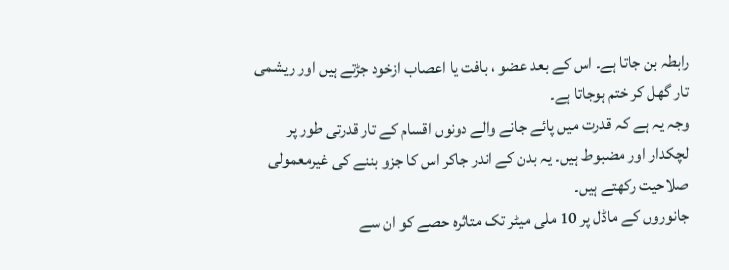رابطہ بن جاتا ہے۔ اس کے بعد عضو ، بافت یا اعصاب ازخود جڑتے ہیں اور ریشمی تار گھل کر ختم ہوجاتا ہے۔
وجہ یہ ہے کہ قدرت میں پائے جانے والے دونوں اقسام کے تار قدرتی طور پر لچکدار اور مضبوط ہیں۔ یہ بدن کے اندر جاکر اس کا جزو بننے کی غیرمعمولی صلاحیت رکھتے ہیں۔
جانوروں کے ماڈل پر 10 ملی میٹر تک متاثرہ حصے کو ان سے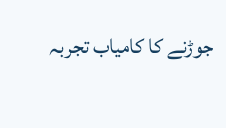جوڑنے کا کامیاب تجربہ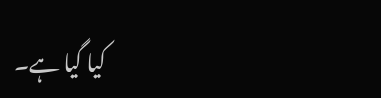کیا گیا ہے۔